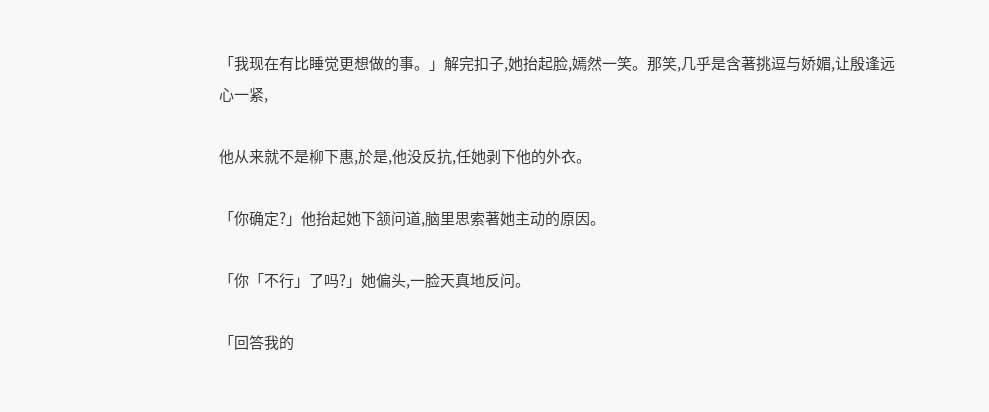「我现在有比睡觉更想做的事。」解完扣子,她抬起脸,嫣然一笑。那笑,几乎是含著挑逗与娇媚,让殷逢远心一紧,

他从来就不是柳下惠,於是,他没反抗,任她剥下他的外衣。

「你确定?」他抬起她下颔问道,脑里思索著她主动的原因。

「你「不行」了吗?」她偏头,一脸天真地反问。

「回答我的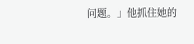问题。」他抓住她的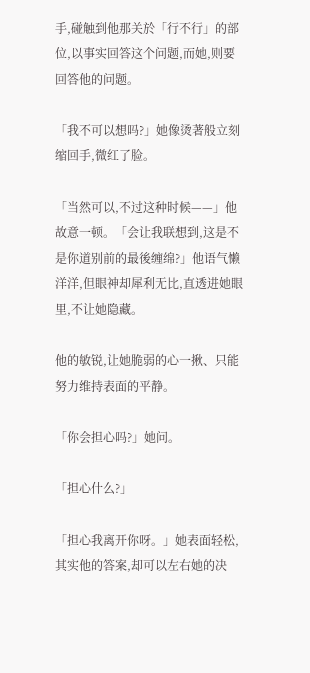手,碰触到他那关於「行不行」的部位,以事实回答这个问题,而她,则要回答他的问题。

「我不可以想吗?」她像烫著般立刻缩回手,微红了脸。

「当然可以,不过这种时候——」他故意一顿。「会让我联想到,这是不是你道别前的最後缠绵?」他语气懒洋洋,但眼神却犀利无比,直透进她眼里,不让她隐藏。

他的敏锐,让她脆弱的心一揪、只能努力维持表面的平静。

「你会担心吗?」她问。

「担心什么?」

「担心我离开你呀。」她表面轻松,其实他的答案,却可以左右她的决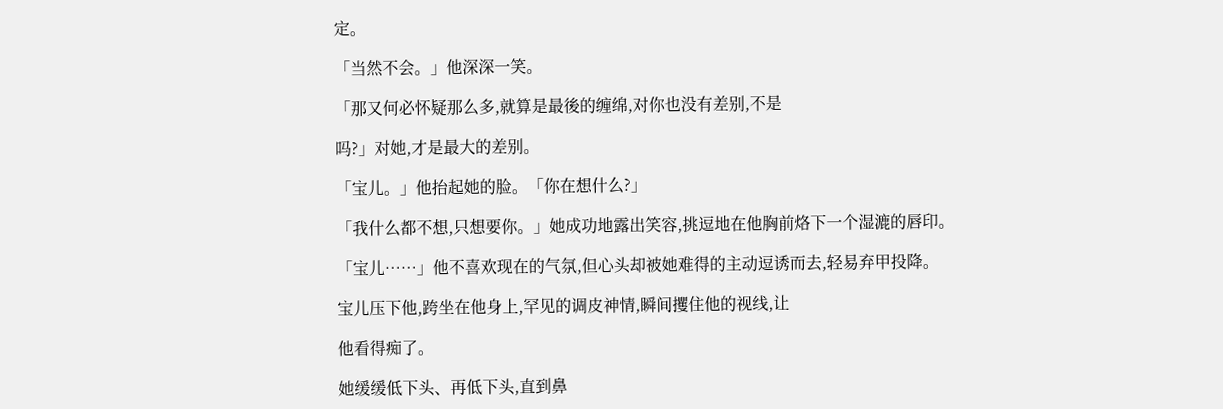定。

「当然不会。」他深深一笑。

「那又何必怀疑那么多,就算是最後的缠绵,对你也没有差别,不是

吗?」对她,才是最大的差别。

「宝儿。」他抬起她的脸。「你在想什么?」

「我什么都不想,只想要你。」她成功地露出笑容,挑逗地在他胸前烙下一个湿漉的唇印。

「宝儿……」他不喜欢现在的气氛,但心头却被她难得的主动逗诱而去,轻易弃甲投降。

宝儿压下他,跨坐在他身上,罕见的调皮神情,瞬间攫住他的视线,让

他看得痴了。

她缓缓低下头、再低下头,直到鼻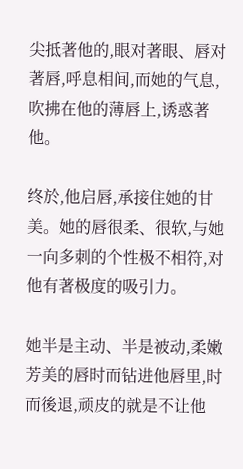尖抵著他的,眼对著眼、唇对著唇,呼息相间,而她的气息,吹拂在他的薄唇上,诱惑著他。

终於,他启唇,承接住她的甘美。她的唇很柔、很软,与她一向多刺的个性极不相符,对他有著极度的吸引力。

她半是主动、半是被动,柔嫩芳美的唇时而钻进他唇里,时而後退,顽皮的就是不让他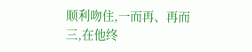顺利吻住,一而再、再而三,在他终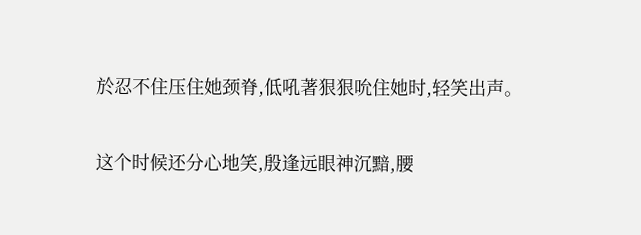於忍不住压住她颈脊,低吼著狠狠吮住她时,轻笑出声。

这个时候还分心地笑,殷逢远眼神沉黯,腰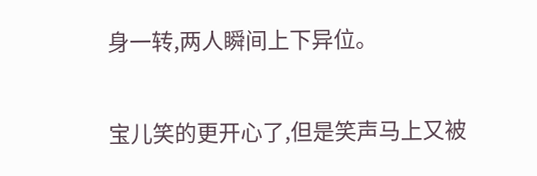身一转,两人瞬间上下异位。

宝儿笑的更开心了,但是笑声马上又被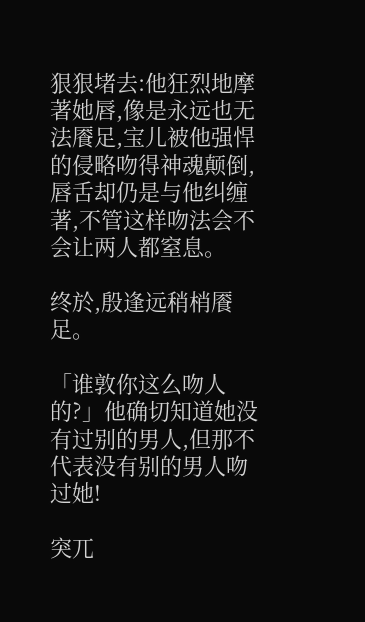狠狠堵去:他狂烈地摩著她唇,像是永远也无法餍足,宝儿被他强悍的侵略吻得神魂颠倒,唇舌却仍是与他纠缠著,不管这样吻法会不会让两人都窒息。

终於,殷逢远稍梢餍足。

「谁敦你这么吻人的?」他确切知道她没有过别的男人,但那不代表没有别的男人吻过她!

突兀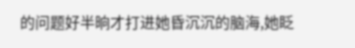的问题好半晌才打进她昏沉沉的脑海,她眨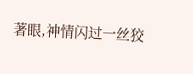著眼,神情闪过一丝狡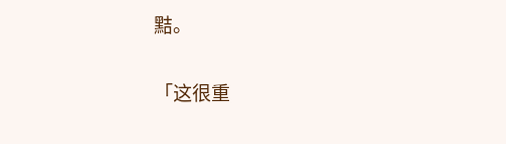黠。

「这很重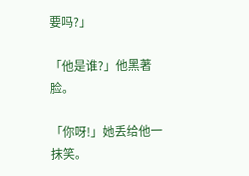要吗?」

「他是谁?」他黑著脸。

「你呀!」她丢给他一抹笑。